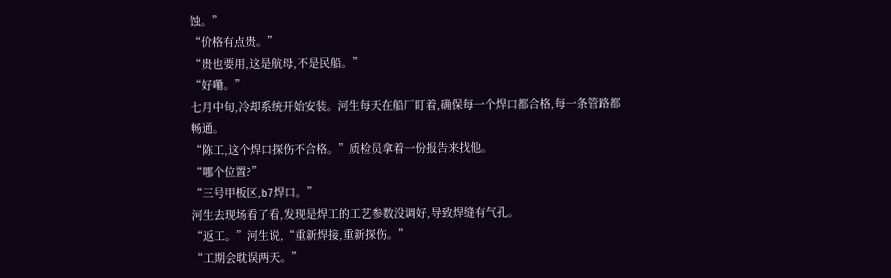蚀。”
“价格有点贵。”
“贵也要用,这是航母,不是民船。”
“好嘞。”
七月中旬,冷却系统开始安装。河生每天在船厂盯着,确保每一个焊口都合格,每一条管路都畅通。
“陈工,这个焊口探伤不合格。”质检员拿着一份报告来找他。
“哪个位置?”
“三号甲板区,b7焊口。”
河生去现场看了看,发现是焊工的工艺参数没调好,导致焊缝有气孔。
“返工。”河生说,“重新焊接,重新探伤。”
“工期会耽误两天。”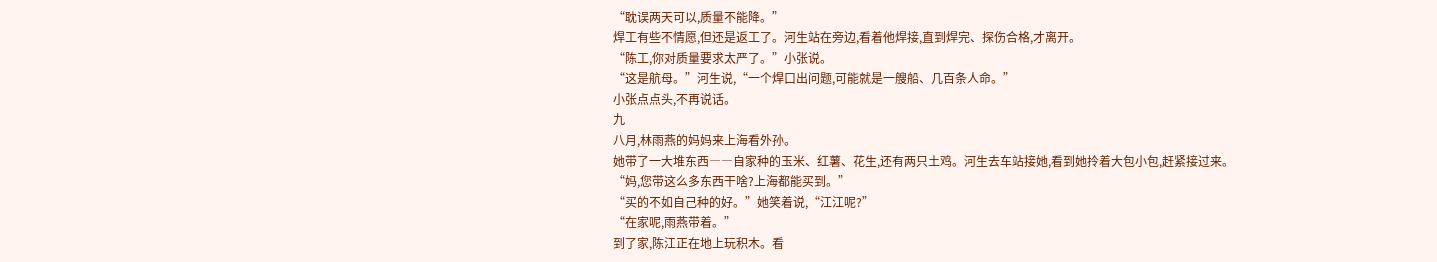“耽误两天可以,质量不能降。”
焊工有些不情愿,但还是返工了。河生站在旁边,看着他焊接,直到焊完、探伤合格,才离开。
“陈工,你对质量要求太严了。”小张说。
“这是航母。”河生说,“一个焊口出问题,可能就是一艘船、几百条人命。”
小张点点头,不再说话。
九
八月,林雨燕的妈妈来上海看外孙。
她带了一大堆东西――自家种的玉米、红薯、花生,还有两只土鸡。河生去车站接她,看到她拎着大包小包,赶紧接过来。
“妈,您带这么多东西干啥?上海都能买到。”
“买的不如自己种的好。”她笑着说,“江江呢?”
“在家呢,雨燕带着。”
到了家,陈江正在地上玩积木。看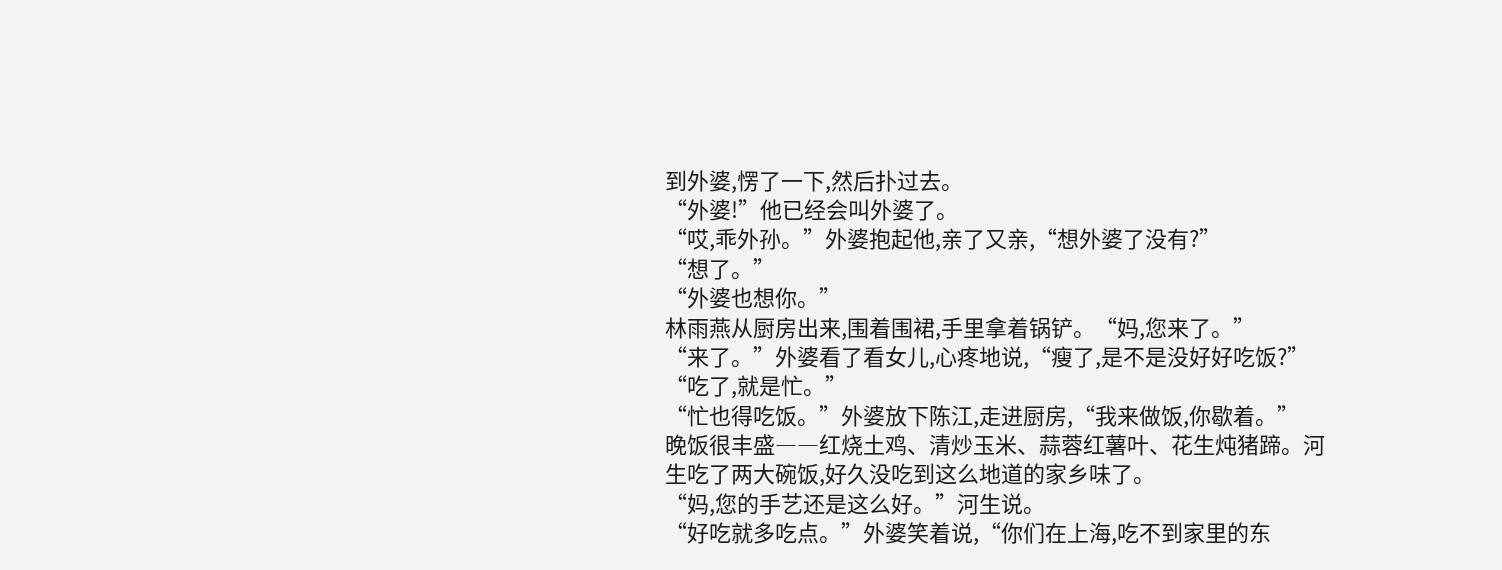到外婆,愣了一下,然后扑过去。
“外婆!”他已经会叫外婆了。
“哎,乖外孙。”外婆抱起他,亲了又亲,“想外婆了没有?”
“想了。”
“外婆也想你。”
林雨燕从厨房出来,围着围裙,手里拿着锅铲。“妈,您来了。”
“来了。”外婆看了看女儿,心疼地说,“瘦了,是不是没好好吃饭?”
“吃了,就是忙。”
“忙也得吃饭。”外婆放下陈江,走进厨房,“我来做饭,你歇着。”
晚饭很丰盛――红烧土鸡、清炒玉米、蒜蓉红薯叶、花生炖猪蹄。河生吃了两大碗饭,好久没吃到这么地道的家乡味了。
“妈,您的手艺还是这么好。”河生说。
“好吃就多吃点。”外婆笑着说,“你们在上海,吃不到家里的东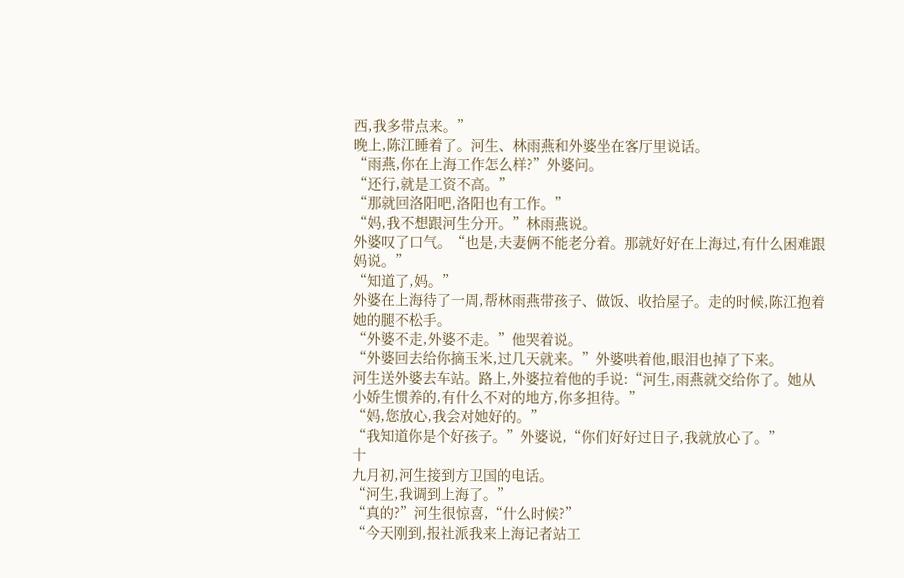西,我多带点来。”
晚上,陈江睡着了。河生、林雨燕和外婆坐在客厅里说话。
“雨燕,你在上海工作怎么样?”外婆问。
“还行,就是工资不高。”
“那就回洛阳吧,洛阳也有工作。”
“妈,我不想跟河生分开。”林雨燕说。
外婆叹了口气。“也是,夫妻俩不能老分着。那就好好在上海过,有什么困难跟妈说。”
“知道了,妈。”
外婆在上海待了一周,帮林雨燕带孩子、做饭、收拾屋子。走的时候,陈江抱着她的腿不松手。
“外婆不走,外婆不走。”他哭着说。
“外婆回去给你摘玉米,过几天就来。”外婆哄着他,眼泪也掉了下来。
河生送外婆去车站。路上,外婆拉着他的手说:“河生,雨燕就交给你了。她从小娇生惯养的,有什么不对的地方,你多担待。”
“妈,您放心,我会对她好的。”
“我知道你是个好孩子。”外婆说,“你们好好过日子,我就放心了。”
十
九月初,河生接到方卫国的电话。
“河生,我调到上海了。”
“真的?”河生很惊喜,“什么时候?”
“今天刚到,报社派我来上海记者站工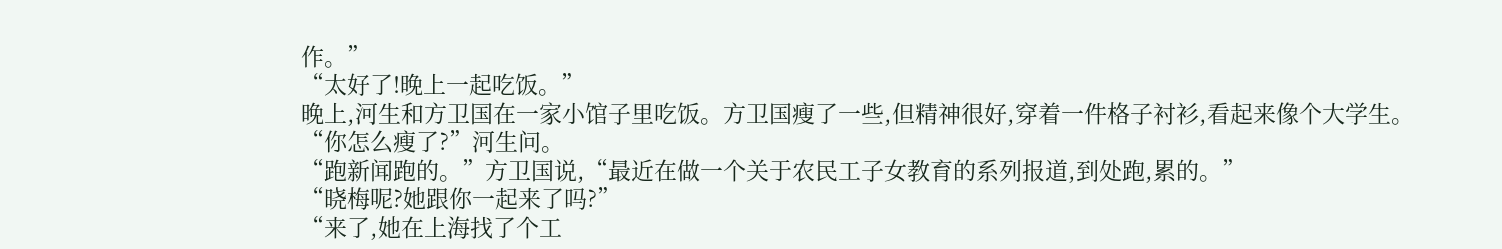作。”
“太好了!晚上一起吃饭。”
晚上,河生和方卫国在一家小馆子里吃饭。方卫国瘦了一些,但精神很好,穿着一件格子衬衫,看起来像个大学生。
“你怎么瘦了?”河生问。
“跑新闻跑的。”方卫国说,“最近在做一个关于农民工子女教育的系列报道,到处跑,累的。”
“晓梅呢?她跟你一起来了吗?”
“来了,她在上海找了个工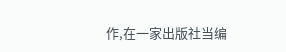作,在一家出版社当编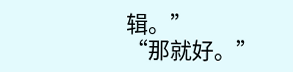辑。”
“那就好。”